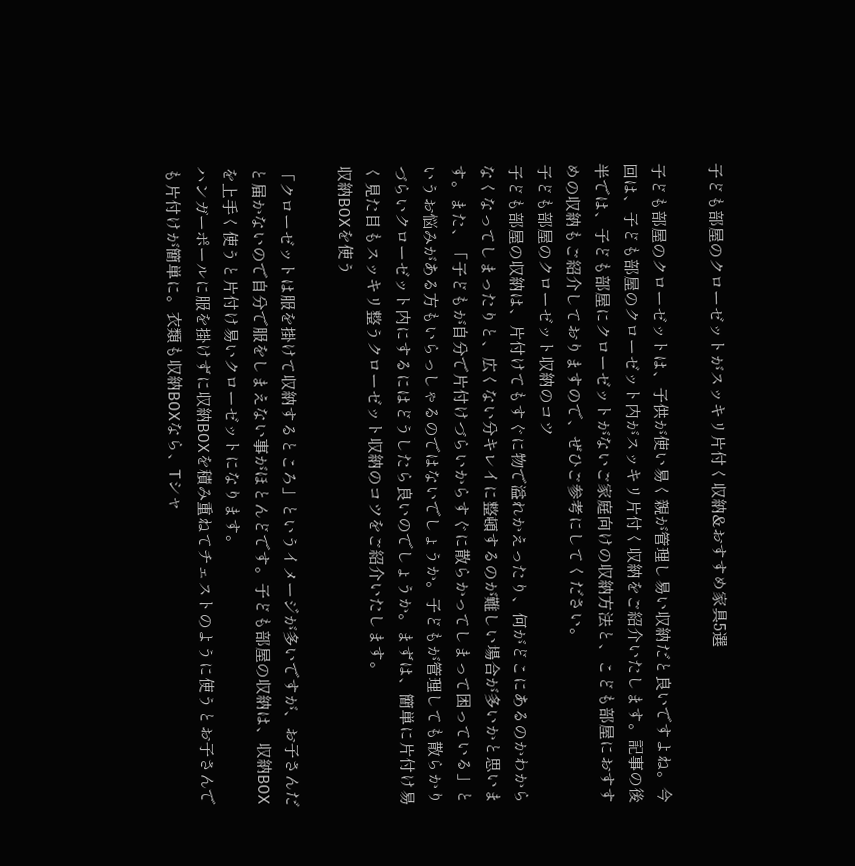子ども部屋のクローゼットがスッキリ片付く収納&おすすめ家具5選

子ども部屋のクローゼットは、子供が使い易く親が管理し易い収納だと良いですよね。今回は、子ども部屋のクローゼット内がスッキリ片付く収納をご紹介いたします。記事の後半では、子ども部屋にクローゼットがないご家庭向けの収納方法と、こども部屋におすすめの収納もご紹介しておりますので、ぜひご参考にしてください。
子ども部屋のクローゼット収納のコツ
子ども部屋の収納は、片付けてもすぐに物で溢れかえったり、何がどこにあるのかわからなくなってしまったりと、広くない分キレイに整頓するのが難しい場合が多いかと思います。また、「子どもが自分で片付けづらいからすぐに散らかってしまって困っている」というお悩みがある方もいらっしゃるのではないでしょうか。子どもが管理しても散らかりづらいクローゼット内にするにはどうしたら良いのでしょうか。まずは、簡単に片付け易く見た目もスッキリ整うクローゼット収納のコツをご紹介いたします。
収納BOXを使う

「クローゼットは服を掛けて収納するところ」というイメージが多いですが、お子さんだと届かないので自分で服をしまえない事がほとんどです。子ども部屋の収納は、収納BOXを上手く使うと片付け易いクローゼットになります。
ハンガーポールに服を掛けずに収納BOXを積み重ねてチェストのように使うとお子さんでも片付けが簡単に。衣類も収納BOXなら、Tシャ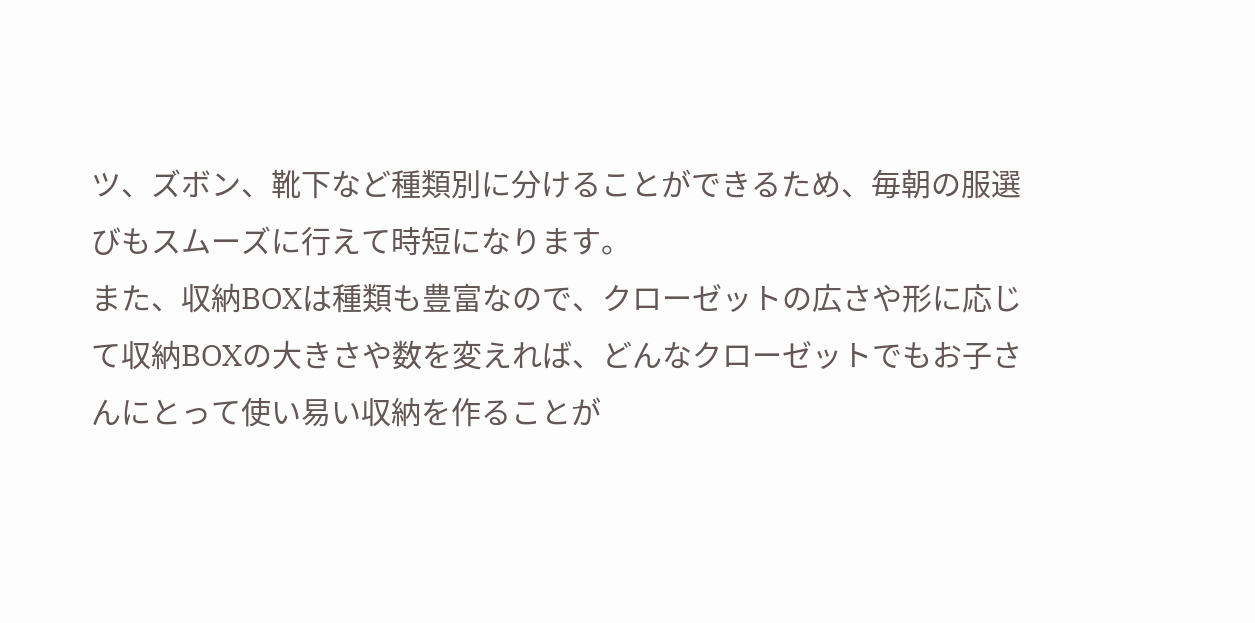ツ、ズボン、靴下など種類別に分けることができるため、毎朝の服選びもスムーズに行えて時短になります。
また、収納BOXは種類も豊富なので、クローゼットの広さや形に応じて収納BOXの大きさや数を変えれば、どんなクローゼットでもお子さんにとって使い易い収納を作ることが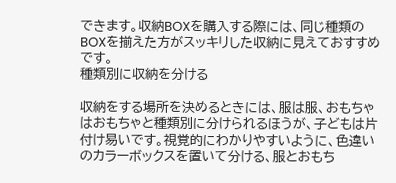できます。収納BOXを購入する際には、同じ種類のBOXを揃えた方がスッキリした収納に見えておすすめです。
種類別に収納を分ける

収納をする場所を決めるときには、服は服、おもちゃはおもちゃと種類別に分けられるほうが、子どもは片付け易いです。視覚的にわかりやすいように、色違いのカラーボックスを置いて分ける、服とおもち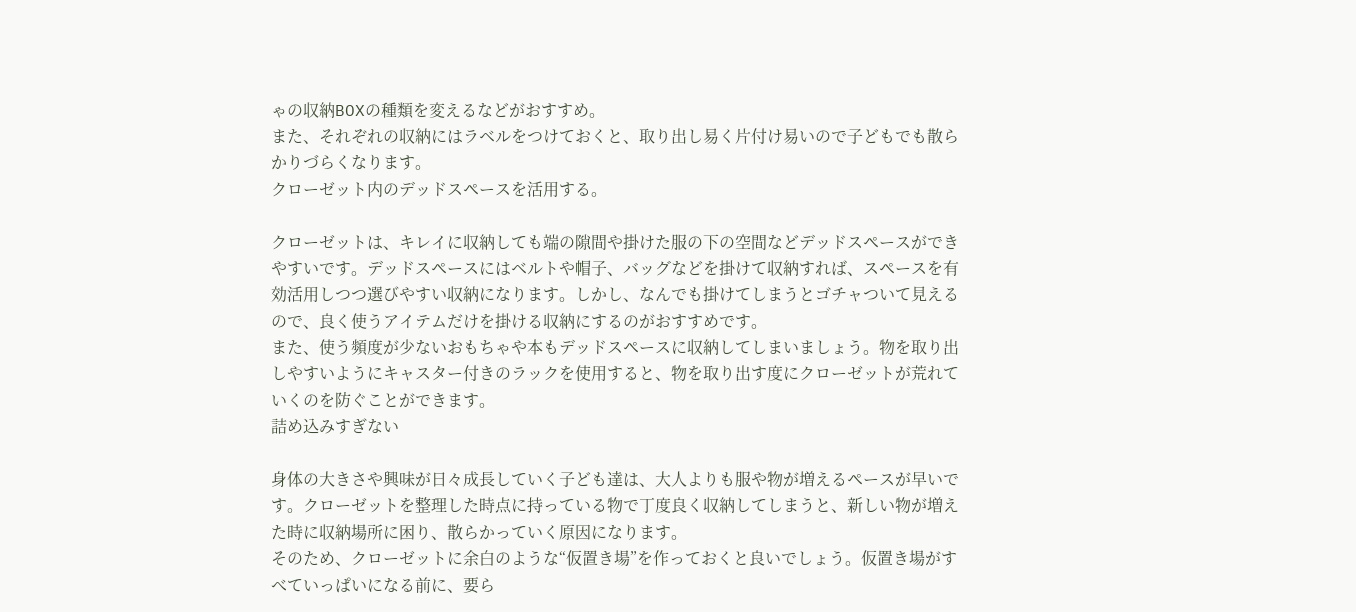ゃの収納BOXの種類を変えるなどがおすすめ。
また、それぞれの収納にはラベルをつけておくと、取り出し易く片付け易いので子どもでも散らかりづらくなります。
クローゼット内のデッドスペースを活用する。

クローゼットは、キレイに収納しても端の隙間や掛けた服の下の空間などデッドスペースができやすいです。デッドスペースにはベルトや帽子、バッグなどを掛けて収納すれば、スペースを有効活用しつつ選びやすい収納になります。しかし、なんでも掛けてしまうとゴチャついて見えるので、良く使うアイテムだけを掛ける収納にするのがおすすめです。
また、使う頻度が少ないおもちゃや本もデッドスペースに収納してしまいましょう。物を取り出しやすいようにキャスター付きのラックを使用すると、物を取り出す度にクローゼットが荒れていくのを防ぐことができます。
詰め込みすぎない

身体の大きさや興味が日々成長していく子ども達は、大人よりも服や物が増えるペースが早いです。クローゼットを整理した時点に持っている物で丁度良く収納してしまうと、新しい物が増えた時に収納場所に困り、散らかっていく原因になります。
そのため、クローゼットに余白のような“仮置き場”を作っておくと良いでしょう。仮置き場がすべていっぱいになる前に、要ら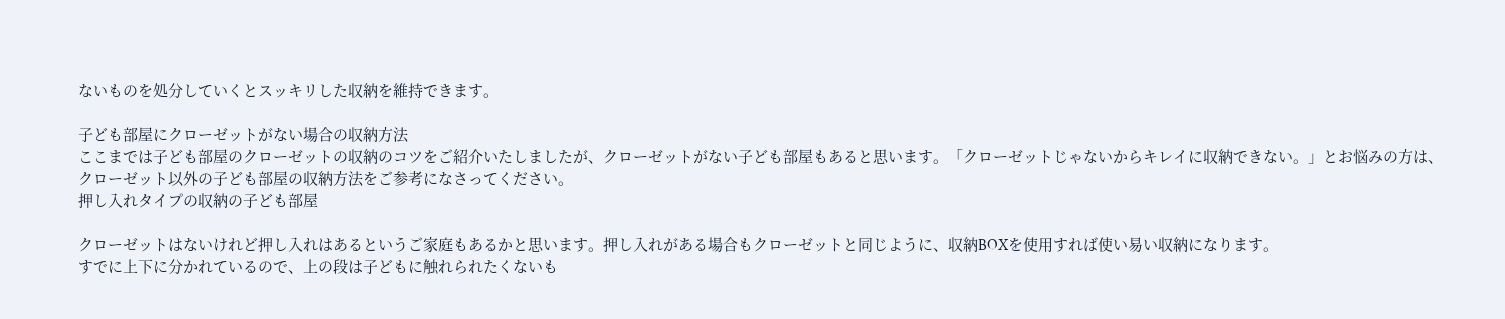ないものを処分していくとスッキリした収納を維持できます。

子ども部屋にクローゼットがない場合の収納方法
ここまでは子ども部屋のクローゼットの収納のコツをご紹介いたしましたが、クローゼットがない子ども部屋もあると思います。「クローゼットじゃないからキレイに収納できない。」とお悩みの方は、クローゼット以外の子ども部屋の収納方法をご参考になさってください。
押し入れタイプの収納の子ども部屋

クローゼットはないけれど押し入れはあるというご家庭もあるかと思います。押し入れがある場合もクローゼットと同じように、収納BOXを使用すれば使い易い収納になります。
すでに上下に分かれているので、上の段は子どもに触れられたくないも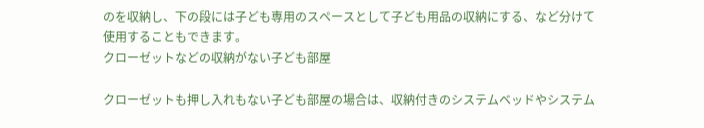のを収納し、下の段には子ども専用のスペースとして子ども用品の収納にする、など分けて使用することもできます。
クローゼットなどの収納がない子ども部屋

クローゼットも押し入れもない子ども部屋の場合は、収納付きのシステムベッドやシステム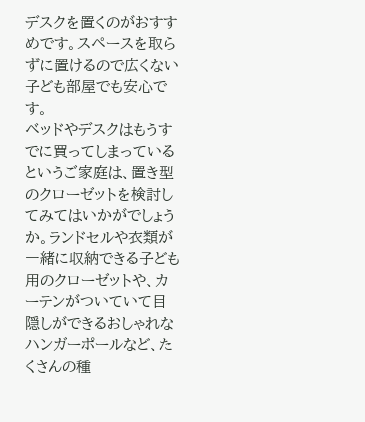デスクを置くのがおすすめです。スペースを取らずに置けるので広くない子ども部屋でも安心です。
ベッドやデスクはもうすでに買ってしまっているというご家庭は、置き型のクローゼットを検討してみてはいかがでしょうか。ランドセルや衣類が一緒に収納できる子ども用のクローゼットや、カーテンがついていて目隠しができるおしゃれなハンガーポールなど、たくさんの種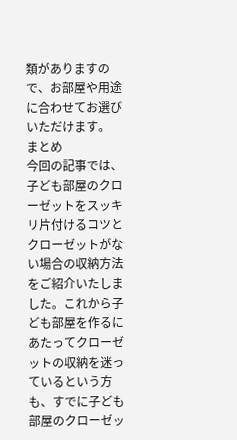類がありますので、お部屋や用途に合わせてお選びいただけます。
まとめ
今回の記事では、子ども部屋のクローゼットをスッキリ片付けるコツとクローゼットがない場合の収納方法をご紹介いたしました。これから子ども部屋を作るにあたってクローゼットの収納を迷っているという方も、すでに子ども部屋のクローゼッ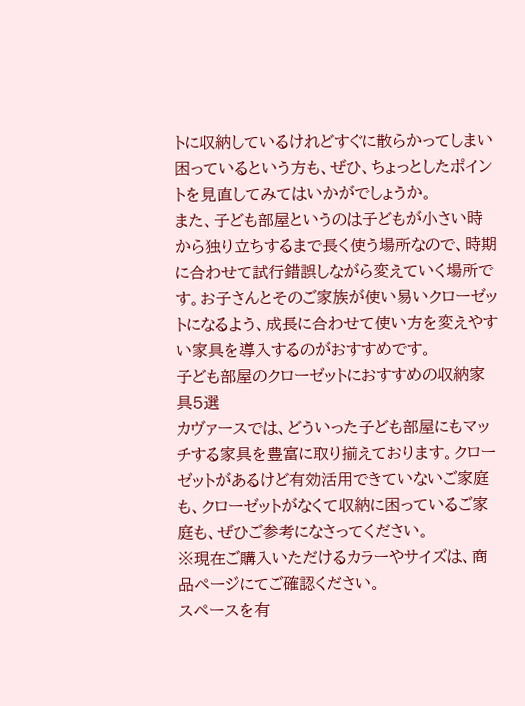トに収納しているけれどすぐに散らかってしまい困っているという方も、ぜひ、ちょっとしたポイントを見直してみてはいかがでしょうか。
また、子ども部屋というのは子どもが小さい時から独り立ちするまで長く使う場所なので、時期に合わせて試行錯誤しながら変えていく場所です。お子さんとそのご家族が使い易いクローゼットになるよう、成長に合わせて使い方を変えやすい家具を導入するのがおすすめです。
子ども部屋のクローゼットにおすすめの収納家具5選
カヴァースでは、どういった子ども部屋にもマッチする家具を豊富に取り揃えております。クローゼットがあるけど有効活用できていないご家庭も、クローゼットがなくて収納に困っているご家庭も、ぜひご参考になさってください。
※現在ご購入いただけるカラーやサイズは、商品ページにてご確認ください。
スペースを有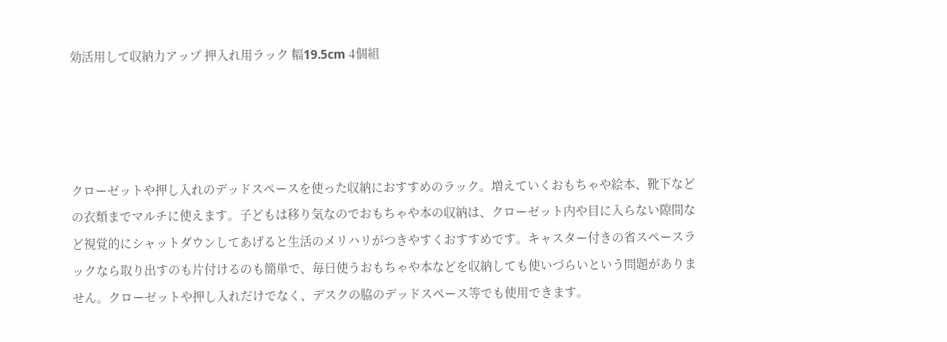効活用して収納力アップ 押入れ用ラック 幅19.5cm 4個組




クローゼットや押し入れのデッドスペースを使った収納におすすめのラック。増えていくおもちゃや絵本、靴下などの衣類までマルチに使えます。子どもは移り気なのでおもちゃや本の収納は、クローゼット内や目に入らない隙間など視覚的にシャットダウンしてあげると生活のメリハリがつきやすくおすすめです。キャスター付きの省スペースラックなら取り出すのも片付けるのも簡単で、毎日使うおもちゃや本などを収納しても使いづらいという問題がありません。クローゼットや押し入れだけでなく、デスクの脇のデッドスペース等でも使用できます。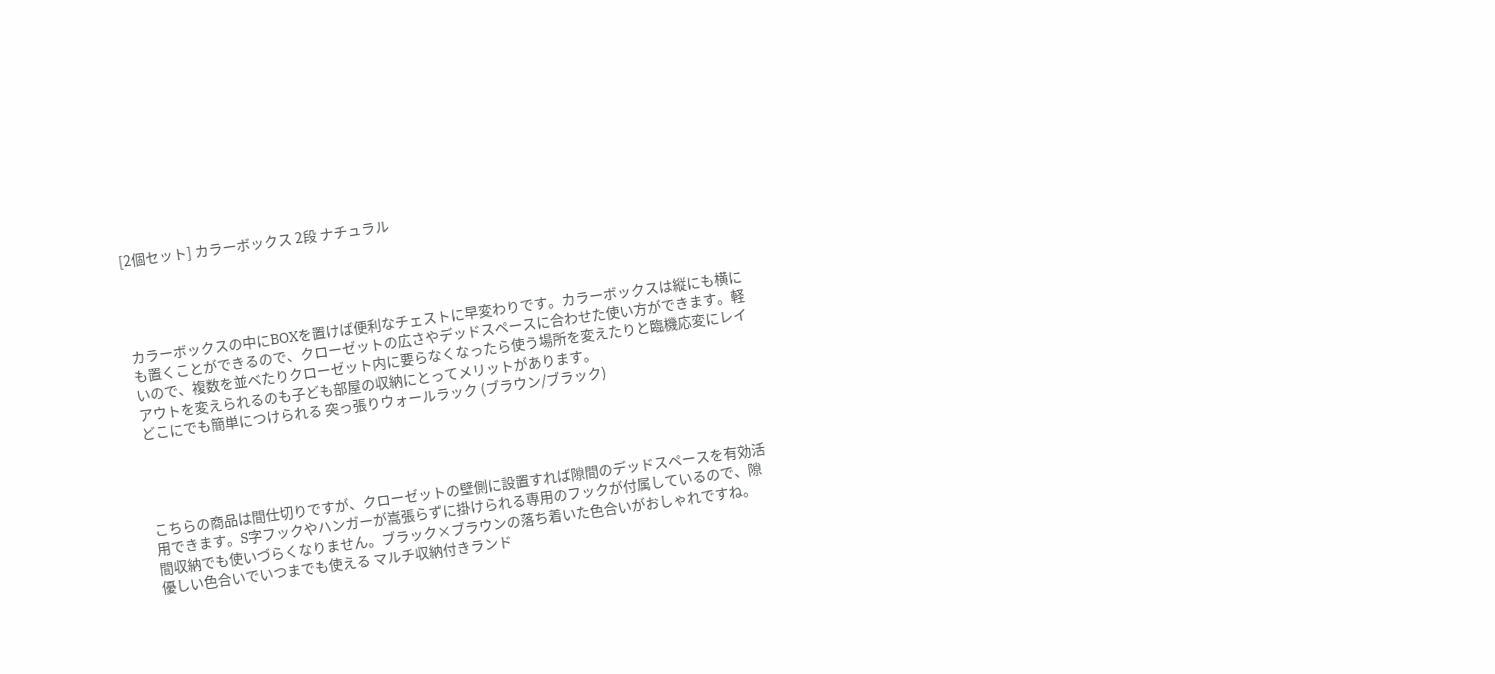[2個セット] カラーボックス 2段 ナチュラル




カラーボックスの中にBOXを置けば便利なチェストに早変わりです。カラーボックスは縦にも横にも置くことができるので、クローゼットの広さやデッドスペースに合わせた使い方ができます。軽いので、複数を並べたりクローゼット内に要らなくなったら使う場所を変えたりと臨機応変にレイアウトを変えられるのも子ども部屋の収納にとってメリットがあります。
どこにでも簡単につけられる 突っ張りウォールラック (ブラウン/ブラック)




こちらの商品は間仕切りですが、クローゼットの壁側に設置すれば隙間のデッドスペースを有効活用できます。S字フックやハンガーが嵩張らずに掛けられる専用のフックが付属しているので、隙間収納でも使いづらくなりません。ブラック×ブラウンの落ち着いた色合いがおしゃれですね。
優しい色合いでいつまでも使える マルチ収納付きランド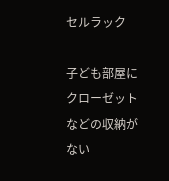セルラック

子ども部屋にクローゼットなどの収納がない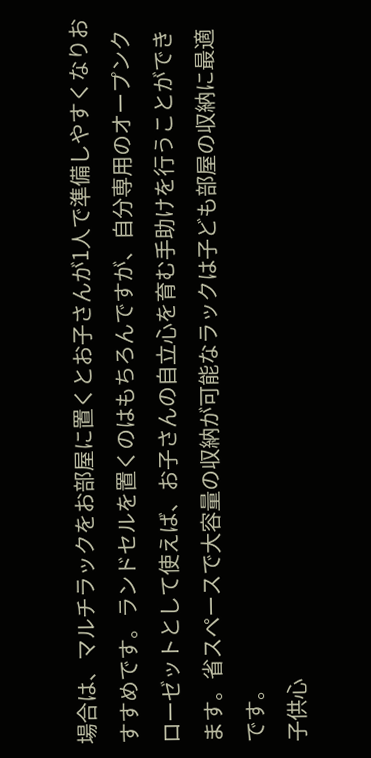場合は、マルチラックをお部屋に置くとお子さんが1人で準備しやすくなりおすすめです。ランドセルを置くのはもちろんですが、自分専用のオープンクローゼットとして使えば、お子さんの自立心を育む手助けを行うことができます。省スペースで大容量の収納が可能なラックは子ども部屋の収納に最適です。
子供心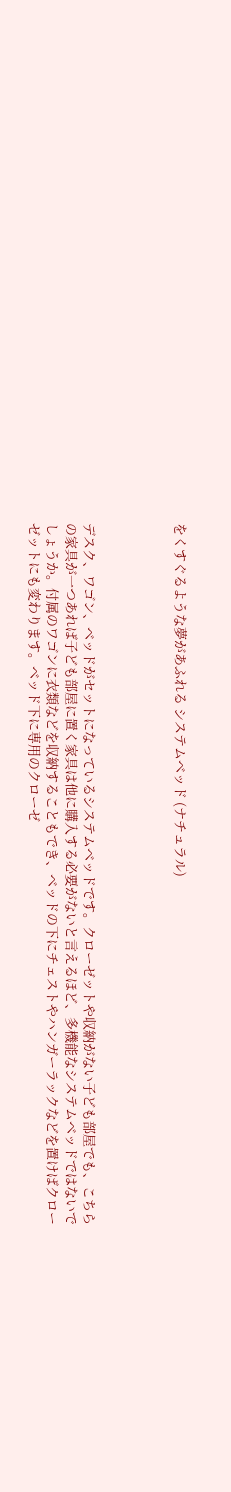をくすぐるような夢があふれる システムベッド (ナチュラル)




デスク、ワゴン、ベッドがセットになっているシステムベッドです。クローゼットや収納がない子ども部屋でも、こちらの家具が一つあれば子ども部屋に置く家具は他に購入する必要がないと言えるほど、多機能なシステムベッドではないでしょうか。付属のワゴンに衣類などを収納することもでき、ベッドの下にチェストやハンガーラックなどを置けばクローゼットにも変わります。ベッド下に専用のクローゼ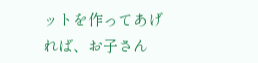ットを作ってあげれば、お子さん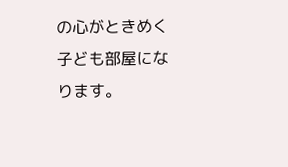の心がときめく子ども部屋になります。